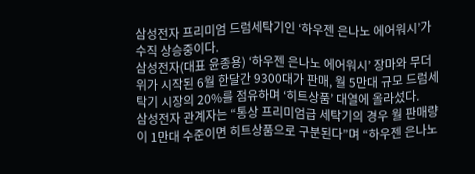삼성전자 프리미엄 드럼세탁기인 ‘하우젠 은나노 에어워시’가 수직 상승중이다.
삼성전자(대표 윤종용) ‘하우젠 은나노 에어워시’ 장마와 무더위가 시작된 6월 한달간 9300대가 판매, 월 5만대 규모 드럼세탁기 시장의 20%를 점유하며 ‘히트상품’ 대열에 올라섰다.
삼성전자 관계자는 “통상 프리미엄급 세탁기의 경우 월 판매량이 1만대 수준이면 히트상품으로 구분된다”며 “하우젠 은나노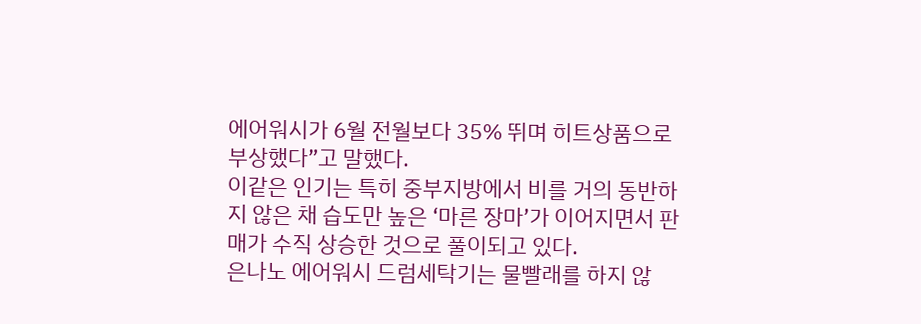에어워시가 6월 전월보다 35% 뛰며 히트상품으로 부상했다”고 말했다.
이같은 인기는 특히 중부지방에서 비를 거의 동반하지 않은 채 습도만 높은 ‘마른 장마’가 이어지면서 판매가 수직 상승한 것으로 풀이되고 있다.
은나노 에어워시 드럼세탁기는 물빨래를 하지 않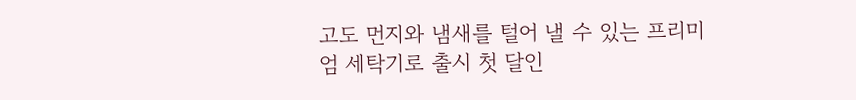고도 먼지와 냄새를 털어 낼 수 있는 프리미엄 세탁기로 출시 첫 달인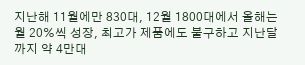지난해 11월에만 830대, 12월 1800대에서 올해는 월 20%씩 성장, 최고가 제품에도 불구하고 지난달까지 약 4만대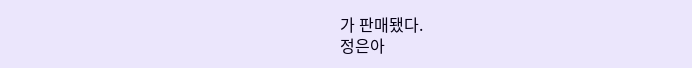가 판매됐다.
정은아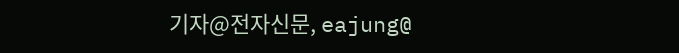기자@전자신문, eajung@